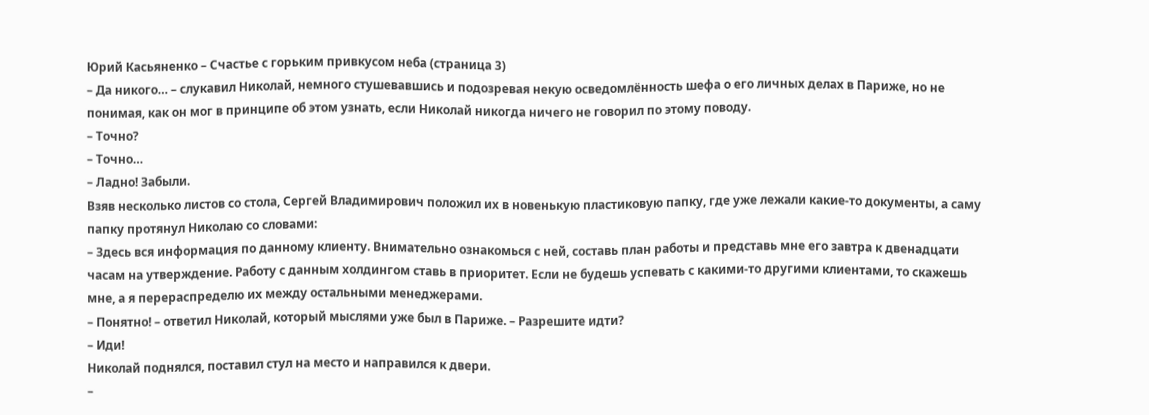Юрий Касьяненко – Счастье с горьким привкусом неба (страница 3)
– Да никого… – слукавил Николай, немного стушевавшись и подозревая некую осведомлённость шефа о его личных делах в Париже, но не понимая, как он мог в принципе об этом узнать, если Николай никогда ничего не говорил по этому поводу.
– Точно?
– Точно…
– Ладно! Забыли.
Взяв несколько листов со стола, Сергей Владимирович положил их в новенькую пластиковую папку, где уже лежали какие-то документы, а саму папку протянул Николаю со словами:
– Здесь вся информация по данному клиенту. Внимательно ознакомься с ней, составь план работы и представь мне его завтра к двенадцати часам на утверждение. Работу с данным холдингом ставь в приоритет. Если не будешь успевать с какими-то другими клиентами, то скажешь мне, а я перераспределю их между остальными менеджерами.
– Понятно! – ответил Николай, который мыслями уже был в Париже. – Разрешите идти?
– Иди!
Николай поднялся, поставил стул на место и направился к двери.
–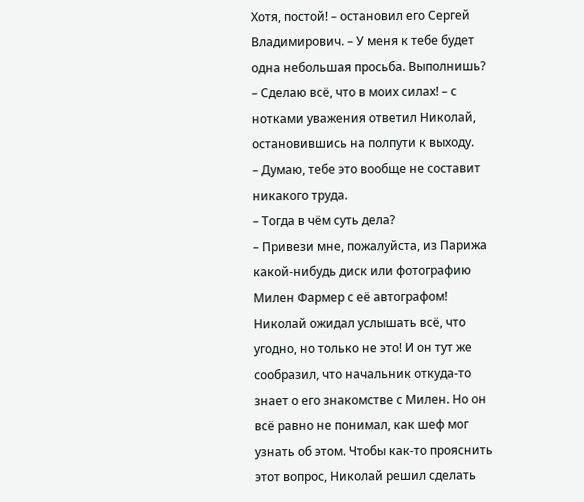Хотя, постой! – остановил его Сергей Владимирович. – У меня к тебе будет одна небольшая просьба. Выполнишь?
– Сделаю всё, что в моих силах! – с нотками уважения ответил Николай, остановившись на полпути к выходу.
– Думаю, тебе это вообще не составит никакого труда.
– Тогда в чём суть дела?
– Привези мне, пожалуйста, из Парижа какой-нибудь диск или фотографию Милен Фармер с её автографом!
Николай ожидал услышать всё, что угодно, но только не это! И он тут же сообразил, что начальник откуда-то знает о его знакомстве с Милен. Но он всё равно не понимал, как шеф мог узнать об этом. Чтобы как-то прояснить этот вопрос, Николай решил сделать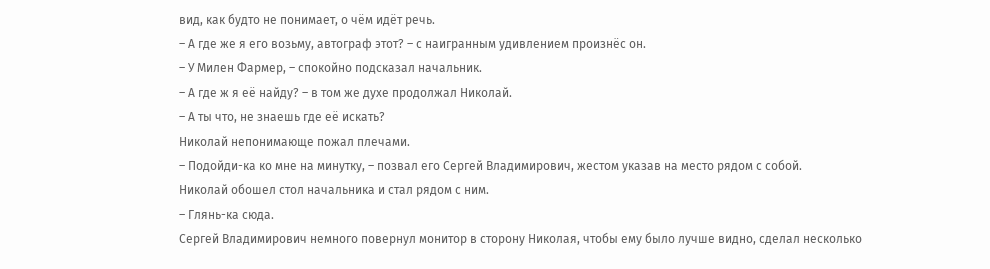вид, как будто не понимает, о чём идёт речь.
– А где же я его возьму, автограф этот? – с наигранным удивлением произнёс он.
– У Милен Фармер, – спокойно подсказал начальник.
– А где ж я её найду? – в том же духе продолжал Николай.
– А ты что, не знаешь где её искать?
Николай непонимающе пожал плечами.
– Подойди-ка ко мне на минутку, – позвал его Сергей Владимирович, жестом указав на место рядом с собой.
Николай обошел стол начальника и стал рядом с ним.
– Глянь-ка сюда.
Сергей Владимирович немного повернул монитор в сторону Николая, чтобы ему было лучше видно, сделал несколько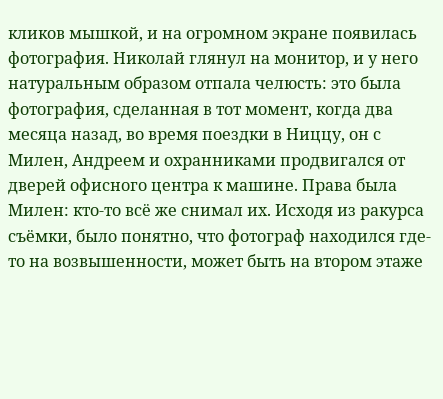кликов мышкой, и на огромном экране появилась фотография. Николай глянул на монитор, и у него натуральным образом отпала челюсть: это была фотография, сделанная в тот момент, когда два месяца назад, во время поездки в Ниццу, он с Милен, Андреем и охранниками продвигался от дверей офисного центра к машине. Права была Милен: кто-то всё же снимал их. Исходя из ракурса съёмки, было понятно, что фотограф находился где-то на возвышенности, может быть на втором этаже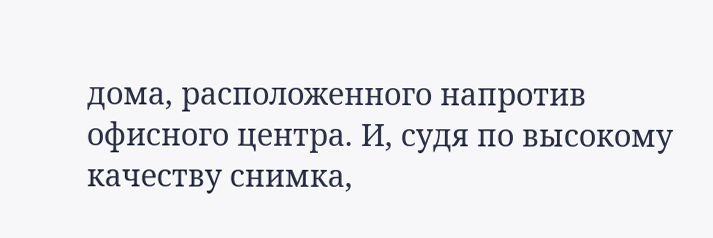дома, расположенного напротив офисного центра. И, судя по высокому качеству снимка,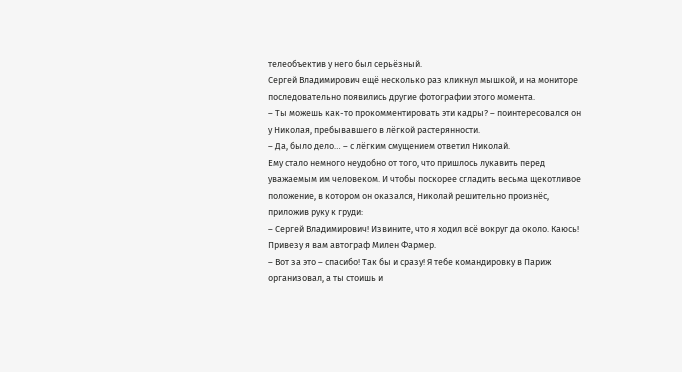телеобъектив у него был серьёзный.
Сергей Владимирович ещё несколько раз кликнул мышкой, и на мониторе последовательно появились другие фотографии этого момента.
– Ты можешь как-то прокомментировать эти кадры? – поинтересовался он у Николая, пребывавшего в лёгкой растерянности.
– Да, было дело… – с лёгким смущением ответил Николай.
Ему стало немного неудобно от того, что пришлось лукавить перед уважаемым им человеком. И чтобы поскорее сгладить весьма щекотливое положение, в котором он оказался, Николай решительно произнёс, приложив руку к груди:
– Сергей Владимирович! Извините, что я ходил всё вокруг да около. Каюсь! Привезу я вам автограф Милен Фармер.
– Вот за это – спасибо! Так бы и сразу! Я тебе командировку в Париж организовал, а ты стоишь и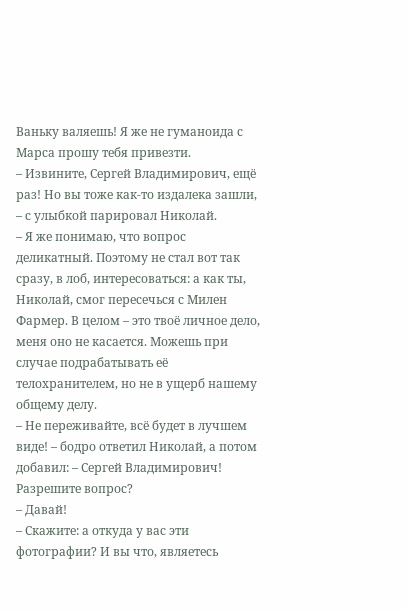Ваньку валяешь! Я же не гуманоида с Марса прошу тебя привезти.
– Извините, Сергей Владимирович, ещё раз! Но вы тоже как-то издалека зашли, – с улыбкой парировал Николай.
– Я же понимаю, что вопрос деликатный. Поэтому не стал вот так сразу, в лоб, интересоваться: а как ты, Николай, смог пересечься с Милен Фармер. В целом – это твоё личное дело, меня оно не касается. Можешь при случае подрабатывать её телохранителем, но не в ущерб нашему общему делу.
– Не переживайте, всё будет в лучшем виде! – бодро ответил Николай, а потом добавил: – Сергей Владимирович! Разрешите вопрос?
– Давай!
– Скажите: а откуда у вас эти фотографии? И вы что, являетесь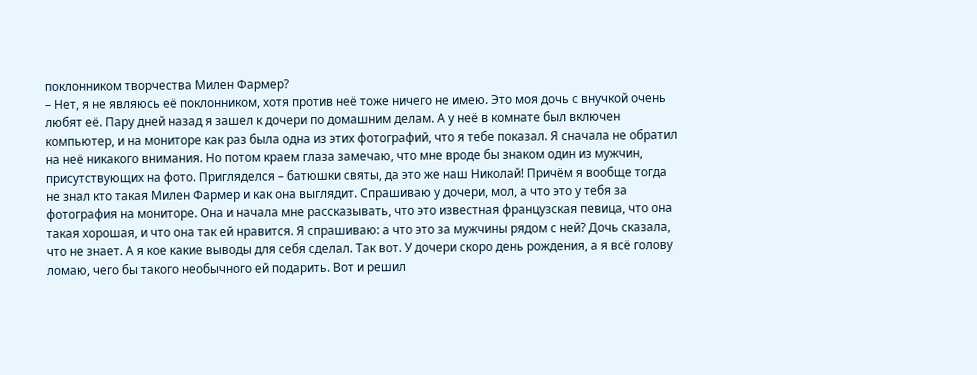поклонником творчества Милен Фармер?
– Нет, я не являюсь её поклонником, хотя против неё тоже ничего не имею. Это моя дочь с внучкой очень любят её. Пару дней назад я зашел к дочери по домашним делам. А у неё в комнате был включен компьютер, и на мониторе как раз была одна из этих фотографий, что я тебе показал. Я сначала не обратил на неё никакого внимания. Но потом краем глаза замечаю, что мне вроде бы знаком один из мужчин, присутствующих на фото. Пригляделся – батюшки святы, да это же наш Николай! Причём я вообще тогда не знал кто такая Милен Фармер и как она выглядит. Спрашиваю у дочери, мол, а что это у тебя за фотография на мониторе. Она и начала мне рассказывать, что это известная французская певица, что она такая хорошая, и что она так ей нравится. Я спрашиваю: а что это за мужчины рядом с ней? Дочь сказала, что не знает. А я кое какие выводы для себя сделал. Так вот. У дочери скоро день рождения, а я всё голову ломаю, чего бы такого необычного ей подарить. Вот и решил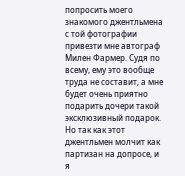попросить моего знакомого джентльмена с той фотографии привезти мне автограф Милен Фармер. Судя по всему, ему это вообще труда не составит, а мне будет очень приятно подарить дочери такой эксклюзивный подарок. Но так как этот джентльмен молчит как партизан на допросе, и я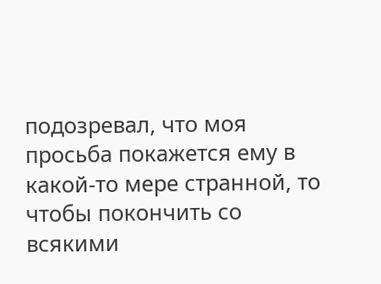подозревал, что моя просьба покажется ему в какой-то мере странной, то чтобы покончить со всякими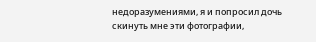недоразумениями, я и попросил дочь скинуть мне эти фотографии,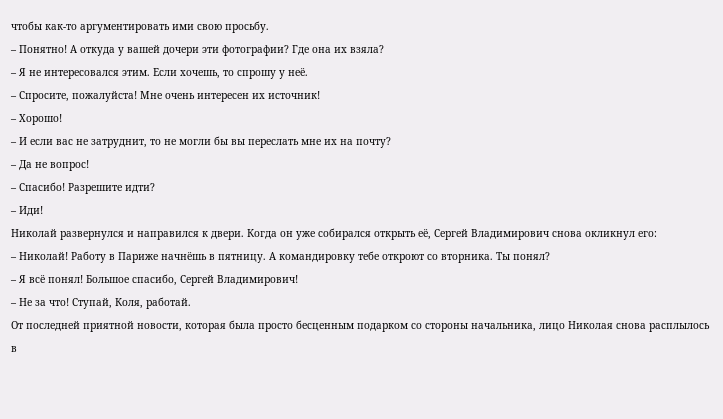чтобы как-то аргументировать ими свою просьбу.
– Понятно! А откуда у вашей дочери эти фотографии? Где она их взяла?
– Я не интересовался этим. Если хочешь, то спрошу у неё.
– Спросите, пожалуйста! Мне очень интересен их источник!
– Хорошо!
– И если вас не затруднит, то не могли бы вы переслать мне их на почту?
– Да не вопрос!
– Спасибо! Разрешите идти?
– Иди!
Николай развернулся и направился к двери. Когда он уже собирался открыть её, Сергей Владимирович снова окликнул его:
– Николай! Работу в Париже начнёшь в пятницу. А командировку тебе откроют со вторника. Ты понял?
– Я всё понял! Большое спасибо, Сергей Владимирович!
– Не за что! Ступай, Коля, работай.
От последней приятной новости, которая была просто бесценным подарком со стороны начальника, лицо Николая снова расплылось в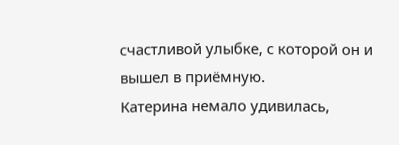счастливой улыбке, с которой он и вышел в приёмную.
Катерина немало удивилась,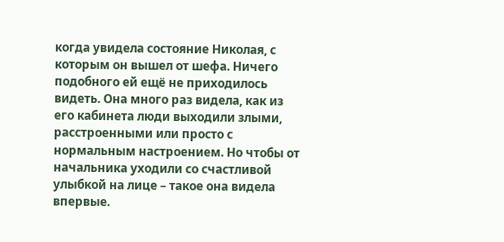когда увидела состояние Николая, с которым он вышел от шефа. Ничего подобного ей ещё не приходилось видеть. Она много раз видела, как из его кабинета люди выходили злыми, расстроенными или просто с нормальным настроением. Но чтобы от начальника уходили со счастливой улыбкой на лице – такое она видела впервые.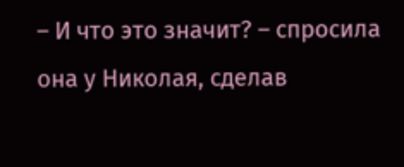– И что это значит? – спросила она у Николая, сделав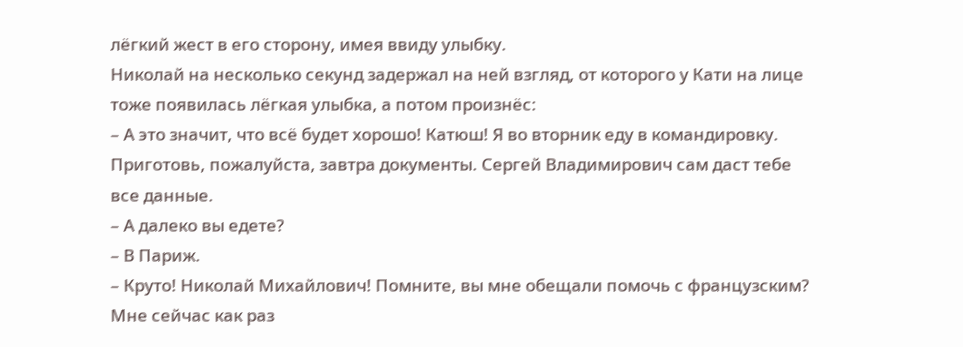лёгкий жест в его сторону, имея ввиду улыбку.
Николай на несколько секунд задержал на ней взгляд, от которого у Кати на лице тоже появилась лёгкая улыбка, а потом произнёс:
– А это значит, что всё будет хорошо! Катюш! Я во вторник еду в командировку. Приготовь, пожалуйста, завтра документы. Сергей Владимирович сам даст тебе все данные.
– А далеко вы едете?
– В Париж.
– Круто! Николай Михайлович! Помните, вы мне обещали помочь с французским? Мне сейчас как раз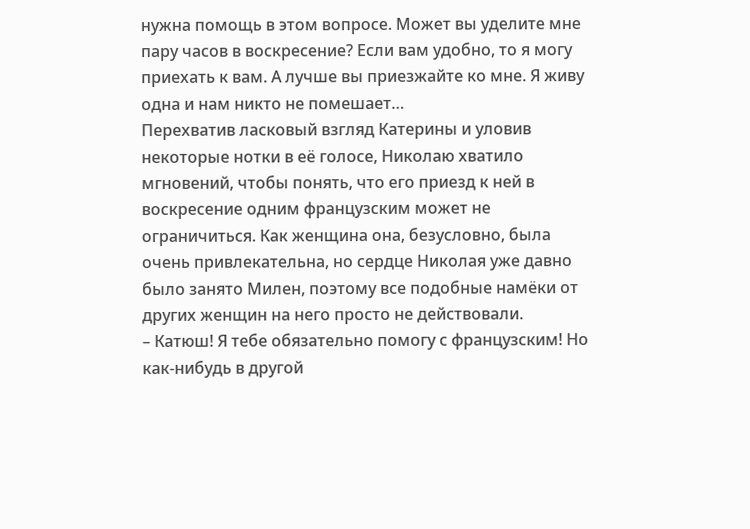нужна помощь в этом вопросе. Может вы уделите мне пару часов в воскресение? Если вам удобно, то я могу приехать к вам. А лучше вы приезжайте ко мне. Я живу одна и нам никто не помешает…
Перехватив ласковый взгляд Катерины и уловив некоторые нотки в её голосе, Николаю хватило мгновений, чтобы понять, что его приезд к ней в воскресение одним французским может не ограничиться. Как женщина она, безусловно, была очень привлекательна, но сердце Николая уже давно было занято Милен, поэтому все подобные намёки от других женщин на него просто не действовали.
– Катюш! Я тебе обязательно помогу с французским! Но как-нибудь в другой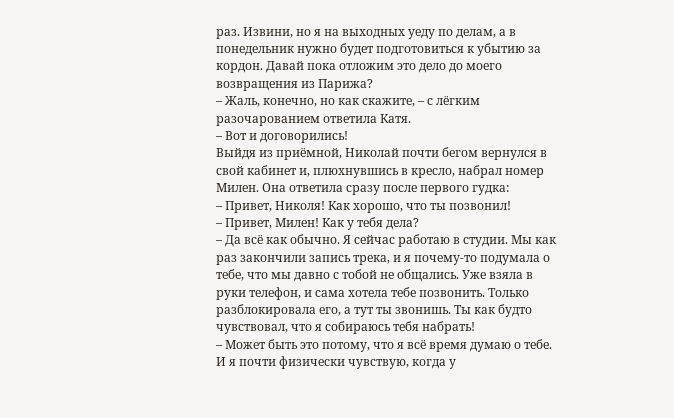раз. Извини, но я на выходных уеду по делам, а в понедельник нужно будет подготовиться к убытию за кордон. Давай пока отложим это дело до моего возвращения из Парижа?
– Жаль, конечно, но как скажите, – с лёгким разочарованием ответила Катя.
– Вот и договорились!
Выйдя из приёмной, Николай почти бегом вернулся в свой кабинет и, плюхнувшись в кресло, набрал номер Милен. Она ответила сразу после первого гудка:
– Привет, Николя! Как хорошо, что ты позвонил!
– Привет, Милен! Как у тебя дела?
– Да всё как обычно. Я сейчас работаю в студии. Мы как раз закончили запись трека, и я почему-то подумала о тебе, что мы давно с тобой не общались. Уже взяла в руки телефон, и сама хотела тебе позвонить. Только разблокировала его, а тут ты звонишь. Ты как будто чувствовал, что я собираюсь тебя набрать!
– Может быть это потому, что я всё время думаю о тебе. И я почти физически чувствую, когда у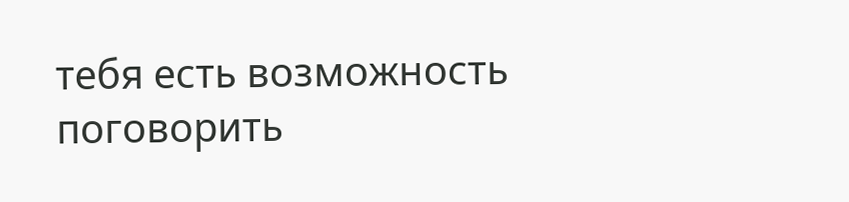тебя есть возможность поговорить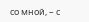со мной, – с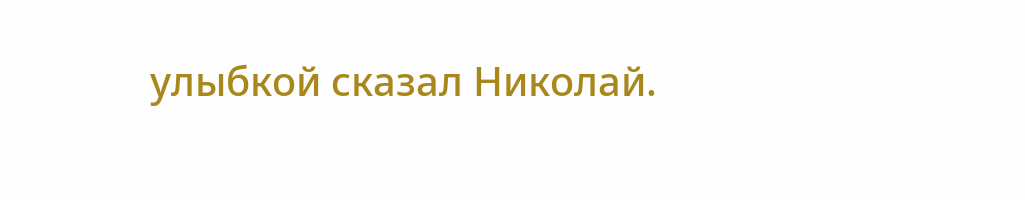улыбкой сказал Николай.